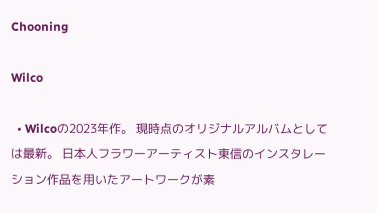Chooning

Wilco

  • Wilcoの2023年作。 現時点のオリジナルアルバムとしては最新。 日本人フラワーアーティスト東信のインスタレーション作品を用いたアートワークが素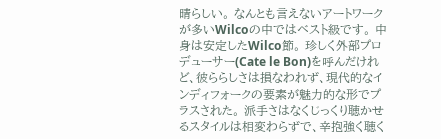晴らしい。 なんとも言えないアートワークが多いWilcoの中ではベスト級です。 中身は安定したWilco節。 珍しく外部プロデューサー(Cate le Bon)を呼んだけれど、彼ららしさは損なわれず、現代的なインディフォークの要素が魅力的な形でプラスされた。 派手さはなくじっくり聴かせるスタイルは相変わらずで、辛抱強く聴く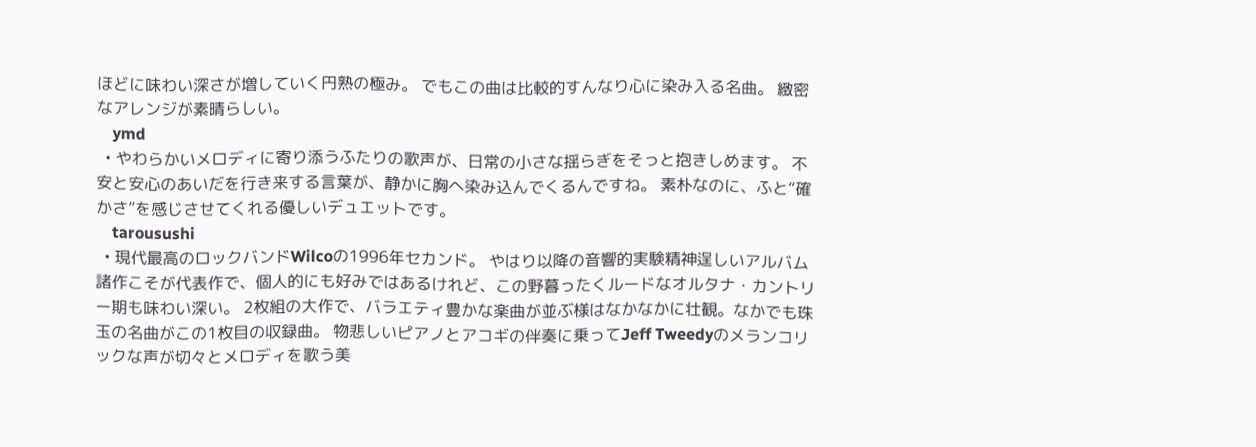ほどに味わい深さが増していく円熟の極み。 でもこの曲は比較的すんなり心に染み入る名曲。 緻密なアレンジが素晴らしい。
    ymd
  • やわらかいメロディに寄り添うふたりの歌声が、日常の小さな揺らぎをそっと抱きしめます。 不安と安心のあいだを行き来する言葉が、静かに胸へ染み込んでくるんですね。 素朴なのに、ふと“確かさ”を感じさせてくれる優しいデュエットです。
    tarousushi
  • 現代最高のロックバンドWilcoの1996年セカンド。 やはり以降の音響的実験精神逞しいアルバム諸作こそが代表作で、個人的にも好みではあるけれど、この野暮ったくルードなオルタナ・カントリー期も味わい深い。 2枚組の大作で、バラエティ豊かな楽曲が並ぶ様はなかなかに壮観。なかでも珠玉の名曲がこの1枚目の収録曲。 物悲しいピアノとアコギの伴奏に乗ってJeff Tweedyのメランコリックな声が切々とメロディを歌う美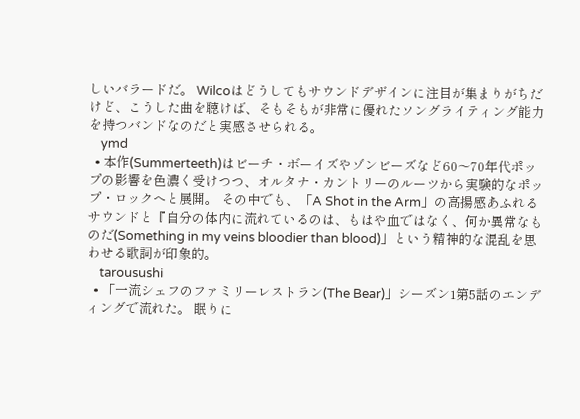しいバラードだ。 Wilcoはどうしてもサウンドデザインに注目が集まりがちだけど、こうした曲を聴けば、そもそもが非常に優れたソングライティング能力を持つバンドなのだと実感させられる。
    ymd
  • 本作(Summerteeth)はビーチ・ボーイズやゾンビーズなど60〜70年代ポップの影響を色濃く受けつつ、オルタナ・カントリーのルーツから実験的なポップ・ロックへと展開。 その中でも、「A Shot in the Arm」の高揚感あふれるサウンドと『自分の体内に流れているのは、もはや血ではなく、何か異常なものだ(Something in my veins bloodier than blood)」という精神的な混乱を思わせる歌詞が印象的。
    tarousushi
  • 「一流シェフのファミリーレストラン(The Bear)」シーズン1第5話のエンディングで流れた。 眠りに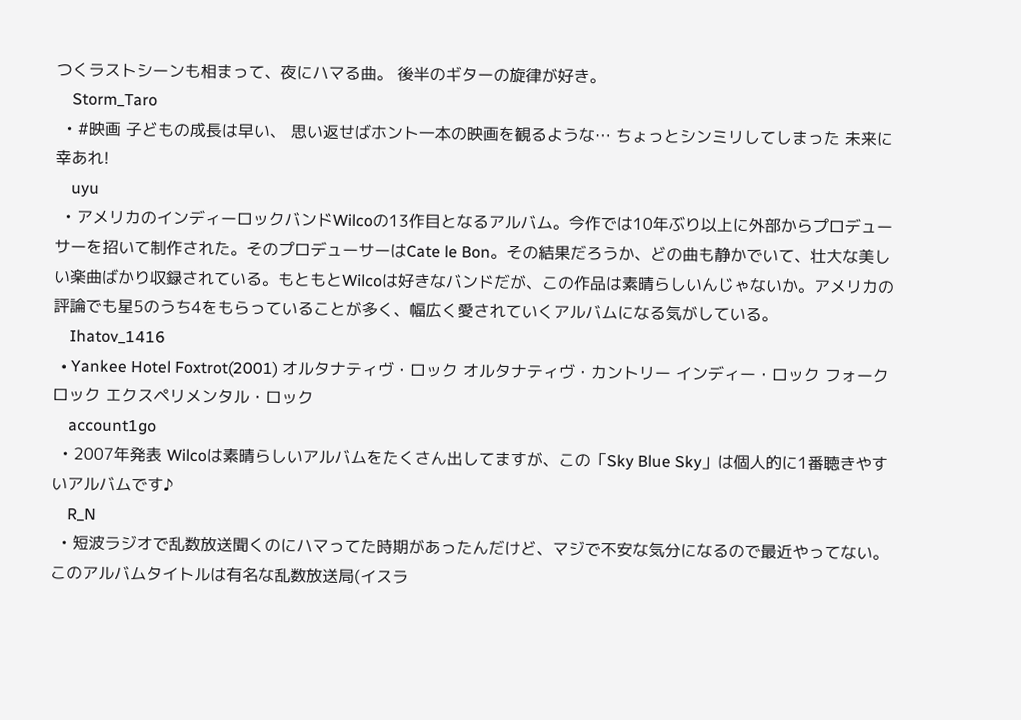つくラストシーンも相まって、夜にハマる曲。 後半のギターの旋律が好き。
    Storm_Taro
  • #映画 子どもの成長は早い、 思い返せばホント一本の映画を観るような… ちょっとシンミリしてしまった 未来に幸あれ!
    uyu
  • アメリカのインディーロックバンドWilcoの13作目となるアルバム。今作では10年ぶり以上に外部からプロデューサーを招いて制作された。そのプロデューサーはCate le Bon。その結果だろうか、どの曲も静かでいて、壮大な美しい楽曲ばかり収録されている。もともとWilcoは好きなバンドだが、この作品は素晴らしいんじゃないか。アメリカの評論でも星5のうち4をもらっていることが多く、幅広く愛されていくアルバムになる気がしている。
    Ihatov_1416
  • Yankee Hotel Foxtrot(2001) オルタナティヴ・ロック オルタナティヴ・カントリー インディー・ロック フォークロック エクスペリメンタル・ロック
    account1go
  • 2007年発表 Wilcoは素晴らしいアルバムをたくさん出してますが、この「Sky Blue Sky」は個人的に1番聴きやすいアルバムです♪
    R_N
  • 短波ラジオで乱数放送聞くのにハマってた時期があったんだけど、マジで不安な気分になるので最近やってない。このアルバムタイトルは有名な乱数放送局(イスラ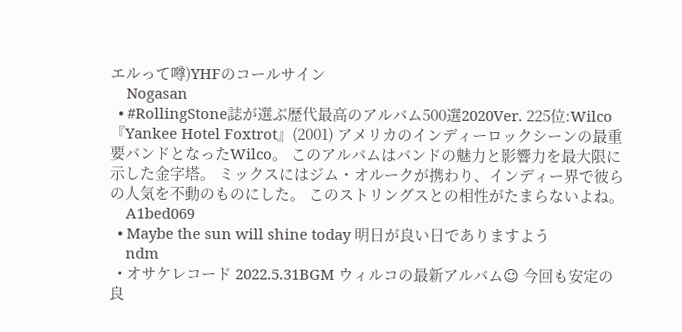エルって噂)YHFのコールサイン
    Nogasan
  • #RollingStone誌が選ぶ歴代最高のアルバム500選2020Ver. 225位:Wilco『Yankee Hotel Foxtrot』(2001) アメリカのインディーロックシーンの最重要バンドとなったWilco。 このアルバムはバンドの魅力と影響力を最大限に示した金字塔。 ミックスにはジム・オルークが携わり、インディー界で彼らの人気を不動のものにした。 このストリングスとの相性がたまらないよね。
    A1bed069
  • Maybe the sun will shine today 明日が良い日でありますよう
    ndm
  • オサケレコード 2022.5.31BGM ウィルコの最新アルバム☺ 今回も安定の良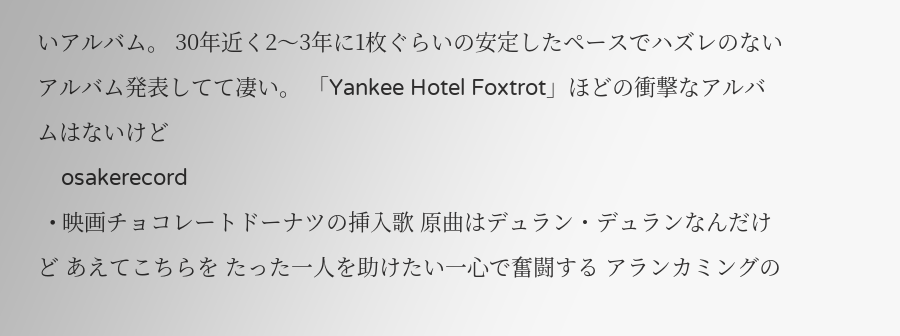いアルバム。 30年近く2〜3年に1枚ぐらいの安定したペースでハズレのないアルバム発表してて凄い。 「Yankee Hotel Foxtrot」ほどの衝撃なアルバムはないけど
    osakerecord
  • 映画チョコレートドーナツの挿入歌 原曲はデュラン・デュランなんだけど あえてこちらを たった一人を助けたい一心で奮闘する アランカミングの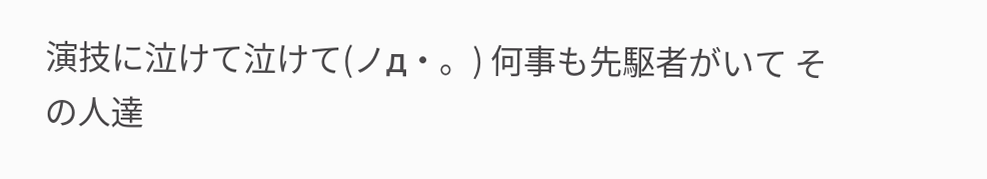演技に泣けて泣けて(ノд・。) 何事も先駆者がいて その人達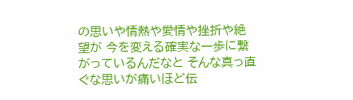の思いや情熱や愛情や挫折や絶望が 今を変える確実な一歩に繋がっているんだなと そんな真っ直ぐな思いが痛いほど伝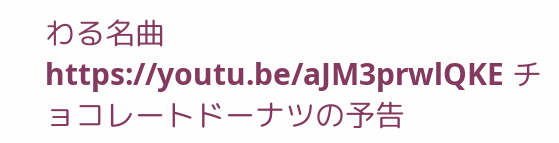わる名曲 https://youtu.be/aJM3prwlQKE チョコレートドーナツの予告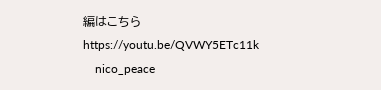編はこちら https://youtu.be/QVWY5ETc11k
    nico_peace